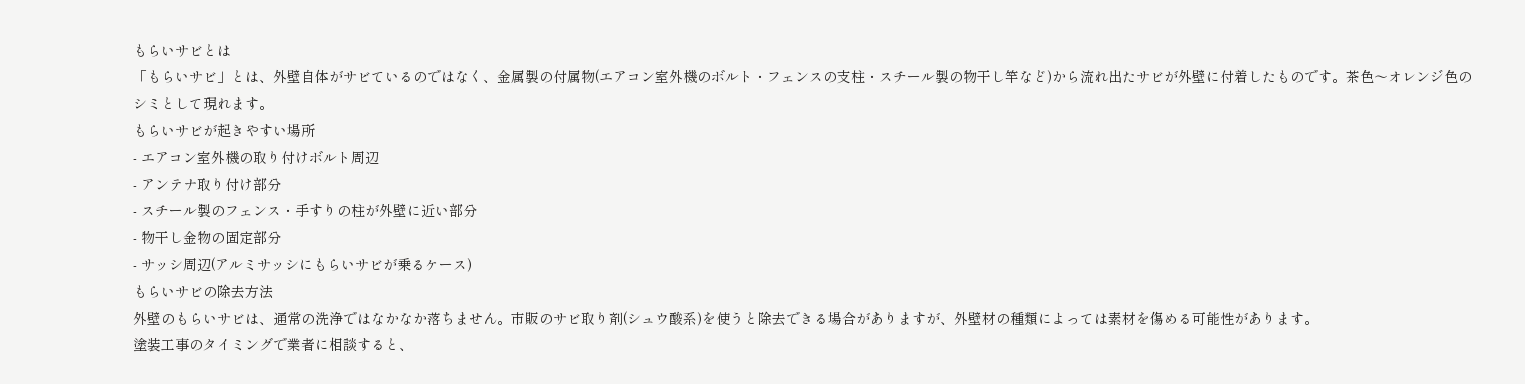もらいサビとは
「もらいサビ」とは、外壁自体がサビているのではなく、金属製の付属物(エアコン室外機のボルト・フェンスの支柱・スチール製の物干し竿など)から流れ出たサビが外壁に付着したものです。茶色〜オレンジ色のシミとして現れます。
もらいサビが起きやすい場所
- エアコン室外機の取り付けボルト周辺
- アンテナ取り付け部分
- スチール製のフェンス・手すりの柱が外壁に近い部分
- 物干し金物の固定部分
- サッシ周辺(アルミサッシにもらいサビが乗るケース)
もらいサビの除去方法
外壁のもらいサビは、通常の洗浄ではなかなか落ちません。市販のサビ取り剤(シュウ酸系)を使うと除去できる場合がありますが、外壁材の種類によっては素材を傷める可能性があります。
塗装工事のタイミングで業者に相談すると、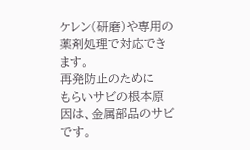ケレン(研磨)や専用の薬剤処理で対応できます。
再発防止のために
もらいサビの根本原因は、金属部品のサビです。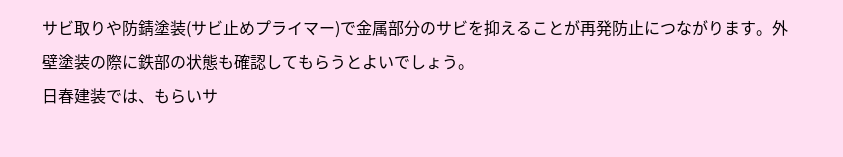サビ取りや防錆塗装(サビ止めプライマー)で金属部分のサビを抑えることが再発防止につながります。外壁塗装の際に鉄部の状態も確認してもらうとよいでしょう。
日春建装では、もらいサ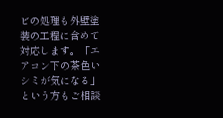ビの処理も外壁塗装の工程に含めて対応します。「エアコン下の茶色いシミが気になる」という方もご相談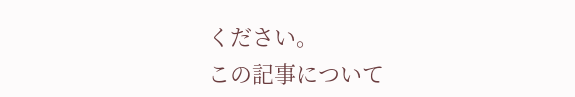ください。
この記事について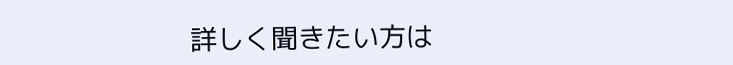詳しく聞きたい方は